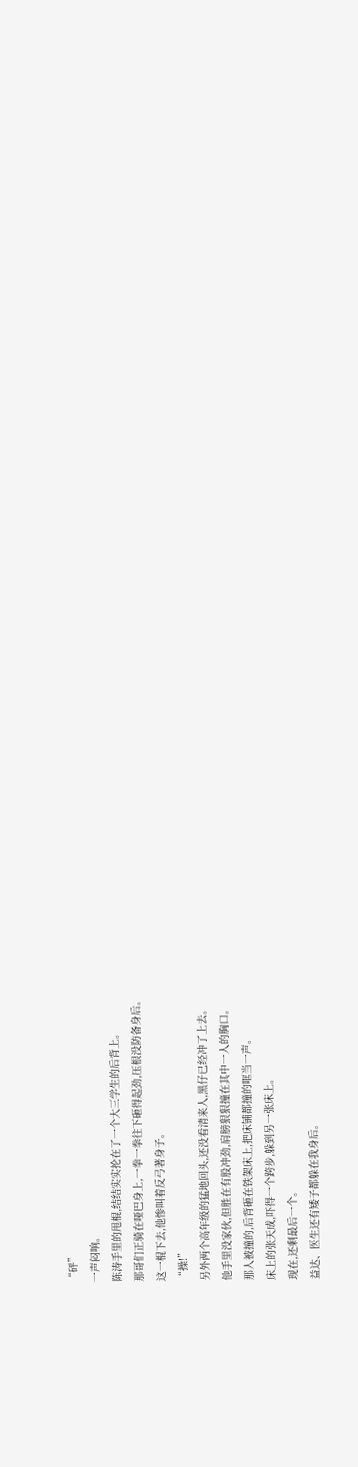“砰”
一声闷响。
陈涛手里的甩棍,结结实实抡在了一个大三学生的后背上。
那哥们正骑在哑巴身上,一拳一拳往下砸得起劲,压根没防备身后。
这一棍下去,他惨叫着反弓著身子。
“操!”
另外两个高年级的猛地回头,还没看清来人,黑仔已经冲了上去。
他手里没家伙,但胜在有股冲劲,肩膀狠狠撞在其中一人的胸口。
那人被撞的,后背砸在铁架床上,把床铺都撞的哐当一声。
床上的张天成,吓得一个跨步,躲到另一张床上。
现在,还剩最后一个。
益达、医生还有矮子都躲在我身后。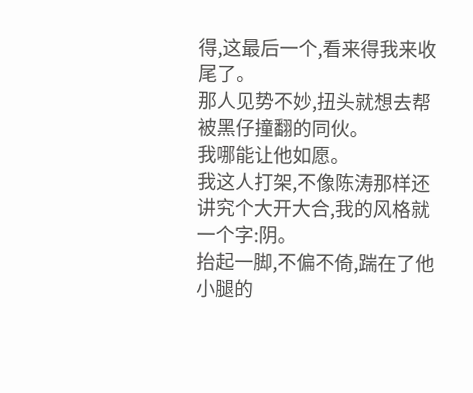得,这最后一个,看来得我来收尾了。
那人见势不妙,扭头就想去帮被黑仔撞翻的同伙。
我哪能让他如愿。
我这人打架,不像陈涛那样还讲究个大开大合,我的风格就一个字:阴。
抬起一脚,不偏不倚,踹在了他小腿的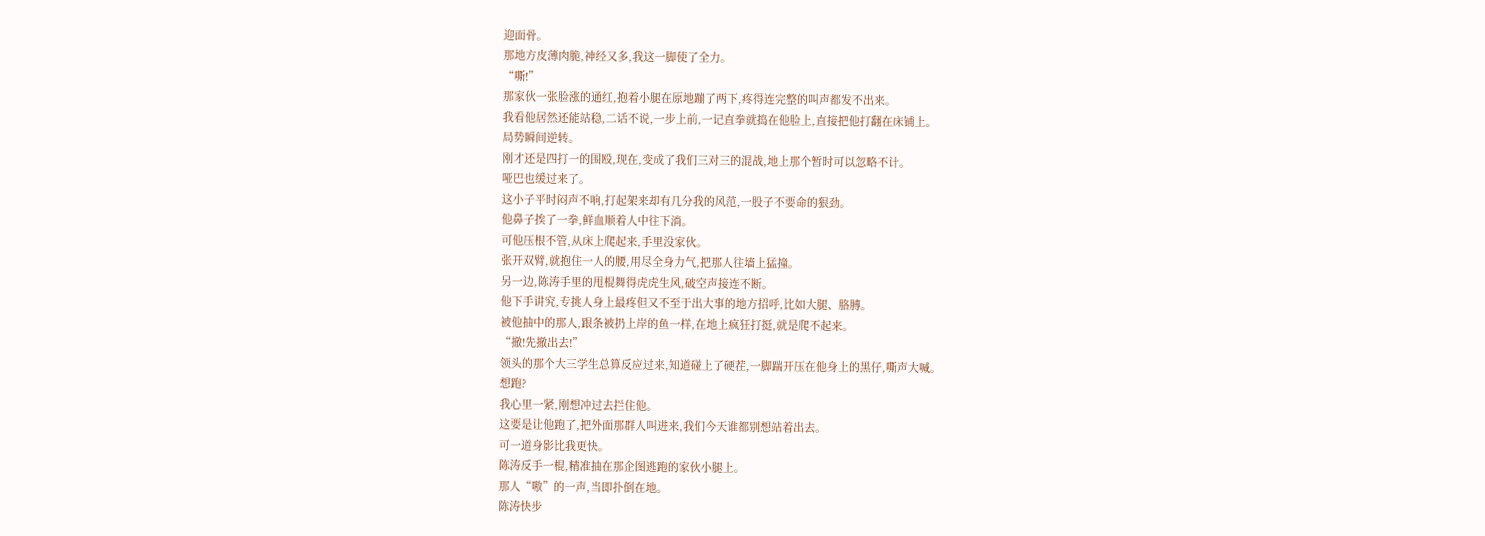迎面骨。
那地方皮薄肉脆,神经又多,我这一脚使了全力。
“嘶!”
那家伙一张脸涨的通红,抱着小腿在原地蹦了两下,疼得连完整的叫声都发不出来。
我看他居然还能站稳,二话不说,一步上前,一记直拳就捣在他脸上,直接把他打翻在床铺上。
局势瞬间逆转。
刚才还是四打一的围殴,现在,变成了我们三对三的混战,地上那个暂时可以忽略不计。
哑巴也缓过来了。
这小子平时闷声不响,打起架来却有几分我的风范,一股子不要命的狠劲。
他鼻子挨了一拳,鲜血顺着人中往下淌。
可他压根不管,从床上爬起来,手里没家伙。
张开双臂,就抱住一人的腰,用尽全身力气,把那人往墙上猛撞。
另一边,陈涛手里的甩棍舞得虎虎生风,破空声接连不断。
他下手讲究,专挑人身上最疼但又不至于出大事的地方招呼,比如大腿、胳膊。
被他抽中的那人,跟条被扔上岸的鱼一样,在地上疯狂打挺,就是爬不起来。
“撤!先撤出去!”
领头的那个大三学生总算反应过来,知道碰上了硬茬,一脚踹开压在他身上的黑仔,嘶声大喊。
想跑?
我心里一紧,刚想冲过去拦住他。
这要是让他跑了,把外面那群人叫进来,我们今天谁都别想站着出去。
可一道身影比我更快。
陈涛反手一棍,精准抽在那企图逃跑的家伙小腿上。
那人“嗷”的一声,当即扑倒在地。
陈涛快步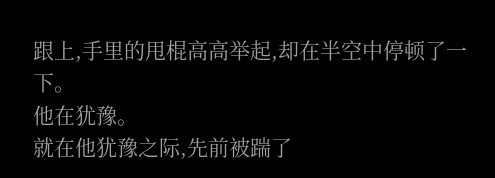跟上,手里的甩棍高高举起,却在半空中停顿了一下。
他在犹豫。
就在他犹豫之际,先前被踹了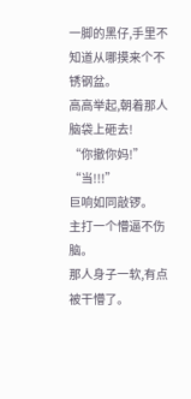一脚的黑仔,手里不知道从哪摸来个不锈钢盆。
高高举起,朝着那人脑袋上砸去!
“你撤你妈!”
“当!!!”
巨响如同敲锣。
主打一个懵逼不伤脑。
那人身子一软,有点被干懵了。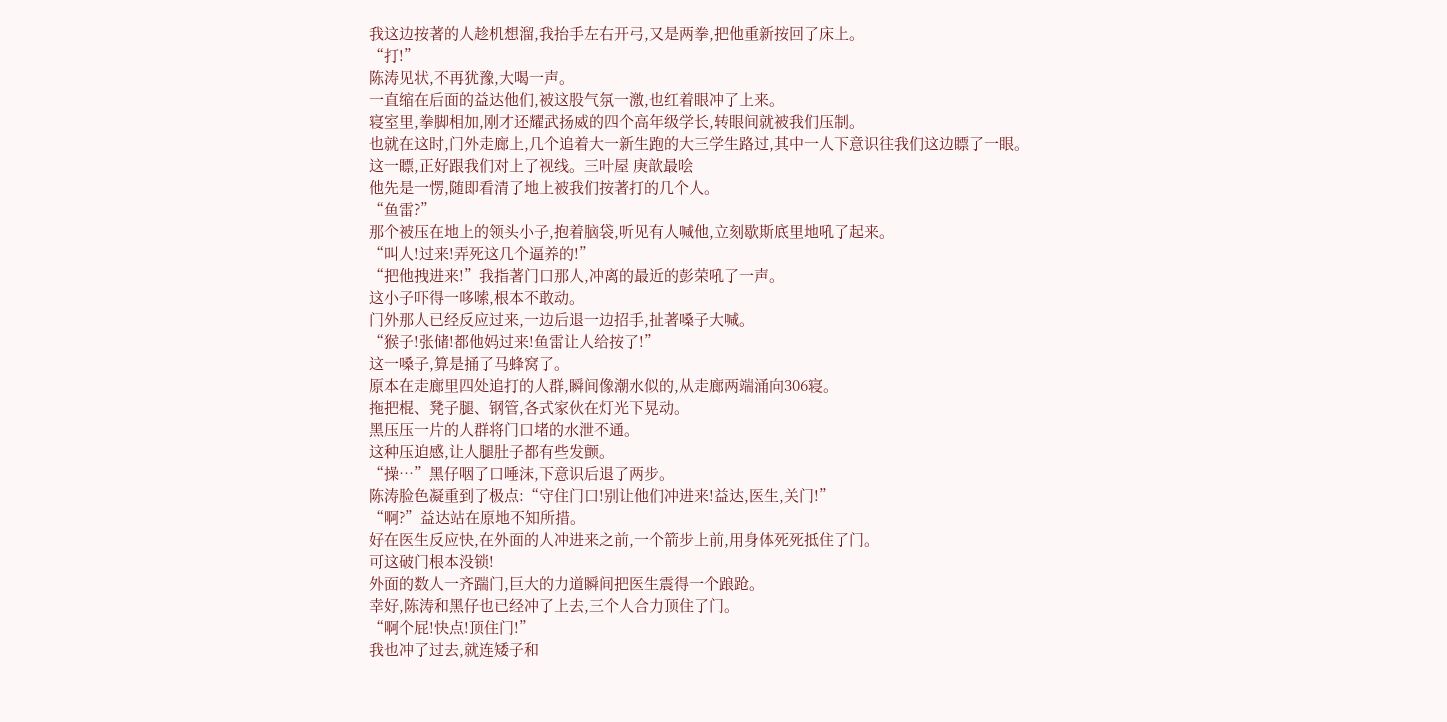我这边按著的人趁机想溜,我抬手左右开弓,又是两拳,把他重新按回了床上。
“打!”
陈涛见状,不再犹豫,大喝一声。
一直缩在后面的益达他们,被这股气氛一激,也红着眼冲了上来。
寝室里,拳脚相加,刚才还耀武扬威的四个高年级学长,转眼间就被我们压制。
也就在这时,门外走廊上,几个追着大一新生跑的大三学生路过,其中一人下意识往我们这边瞟了一眼。
这一瞟,正好跟我们对上了视线。三叶屋 庚歆最哙
他先是一愣,随即看清了地上被我们按著打的几个人。
“鱼雷?”
那个被压在地上的领头小子,抱着脑袋,听见有人喊他,立刻歇斯底里地吼了起来。
“叫人!过来!弄死这几个逼养的!”
“把他拽进来!”我指著门口那人,冲离的最近的彭荣吼了一声。
这小子吓得一哆嗦,根本不敢动。
门外那人已经反应过来,一边后退一边招手,扯著嗓子大喊。
“猴子!张储!都他妈过来!鱼雷让人给按了!”
这一嗓子,算是捅了马蜂窝了。
原本在走廊里四处追打的人群,瞬间像潮水似的,从走廊两端涌向306寝。
拖把棍、凳子腿、钢管,各式家伙在灯光下晃动。
黑压压一片的人群将门口堵的水泄不通。
这种压迫感,让人腿肚子都有些发颤。
“操…”黑仔咽了口唾沫,下意识后退了两步。
陈涛脸色凝重到了极点:“守住门口!别让他们冲进来!益达,医生,关门!”
“啊?”益达站在原地不知所措。
好在医生反应快,在外面的人冲进来之前,一个箭步上前,用身体死死抵住了门。
可这破门根本没锁!
外面的数人一齐踹门,巨大的力道瞬间把医生震得一个踉跄。
幸好,陈涛和黑仔也已经冲了上去,三个人合力顶住了门。
“啊个屁!快点!顶住门!”
我也冲了过去,就连矮子和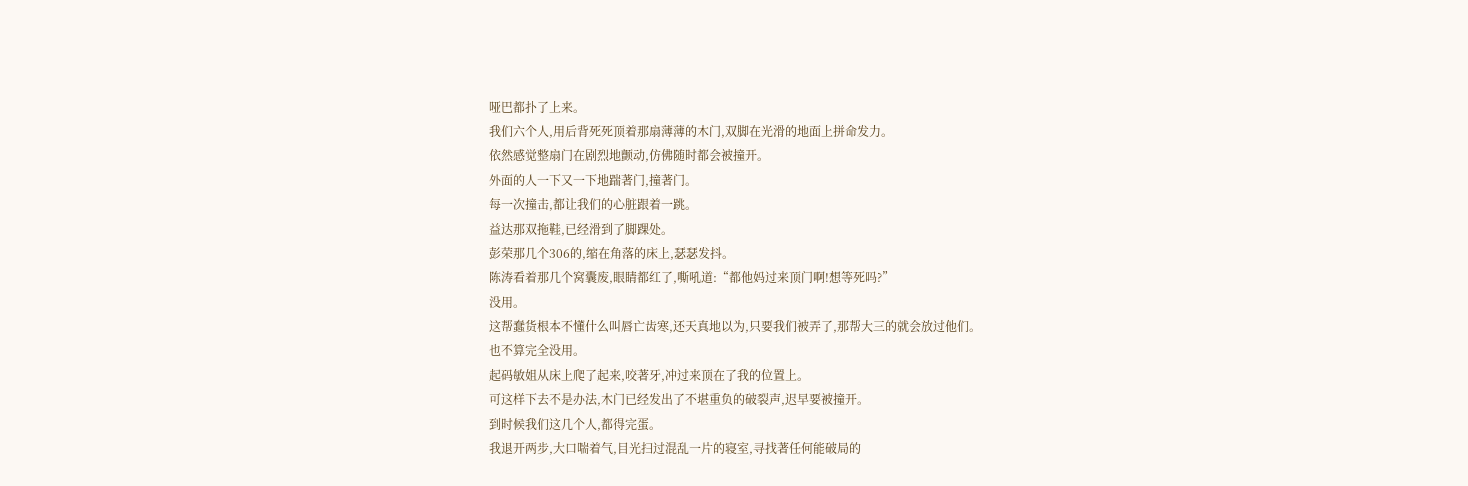哑巴都扑了上来。
我们六个人,用后背死死顶着那扇薄薄的木门,双脚在光滑的地面上拼命发力。
依然感觉整扇门在剧烈地颤动,仿佛随时都会被撞开。
外面的人一下又一下地踹著门,撞著门。
每一次撞击,都让我们的心脏跟着一跳。
益达那双拖鞋,已经滑到了脚踝处。
彭荣那几个306的,缩在角落的床上,瑟瑟发抖。
陈涛看着那几个窝囊废,眼睛都红了,嘶吼道:“都他妈过来顶门啊!想等死吗?”
没用。
这帮蠢货根本不懂什么叫唇亡齿寒,还天真地以为,只要我们被弄了,那帮大三的就会放过他们。
也不算完全没用。
起码敏姐从床上爬了起来,咬著牙,冲过来顶在了我的位置上。
可这样下去不是办法,木门已经发出了不堪重负的破裂声,迟早要被撞开。
到时候我们这几个人,都得完蛋。
我退开两步,大口喘着气,目光扫过混乱一片的寝室,寻找著任何能破局的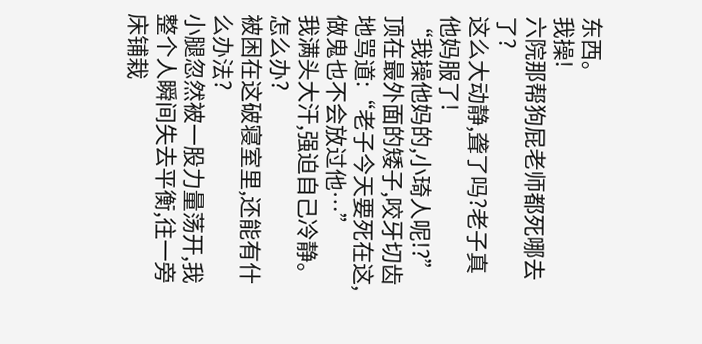东西。
我操!
六院那帮狗屁老师都死哪去了?
这么大动静,聋了吗?老子真他妈服了!
“我操他妈的,小琦人呢!?”
顶在最外面的矮子,咬牙切齿地骂道:“老子今天要死在这,做鬼也不会放过他…”
我满头大汗,强迫自己冷静。
怎么办?
被困在这破寝室里,还能有什么办法?
小腿忽然被一股力量荡开,我整个人瞬间失去平衡,往一旁床铺栽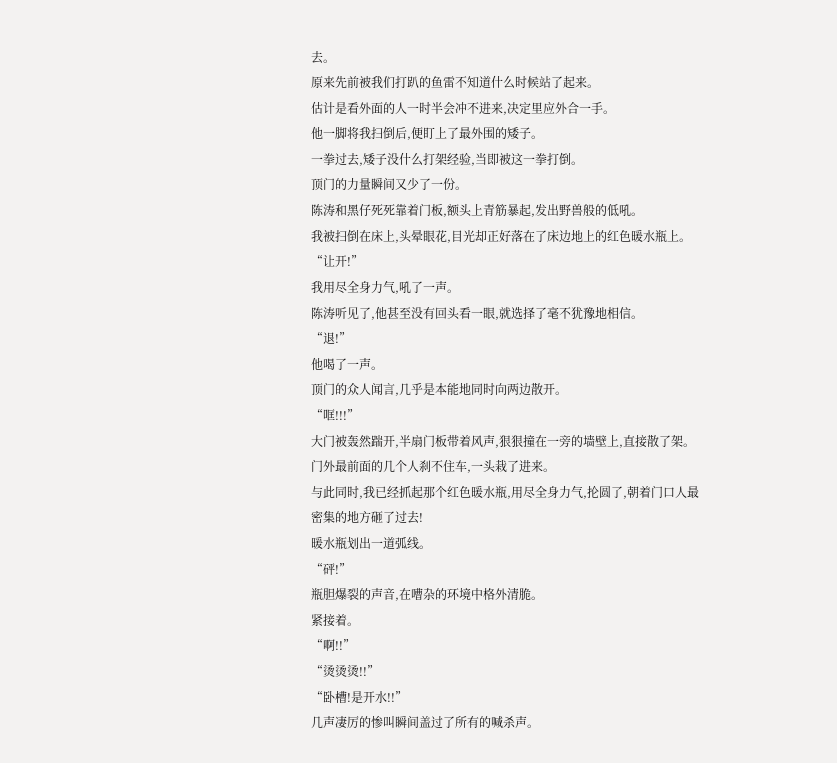去。
原来先前被我们打趴的鱼雷不知道什么时候站了起来。
估计是看外面的人一时半会冲不进来,决定里应外合一手。
他一脚将我扫倒后,便盯上了最外围的矮子。
一拳过去,矮子没什么打架经验,当即被这一拳打倒。
顶门的力量瞬间又少了一份。
陈涛和黑仔死死靠着门板,额头上青筋暴起,发出野兽般的低吼。
我被扫倒在床上,头晕眼花,目光却正好落在了床边地上的红色暖水瓶上。
“让开!”
我用尽全身力气,吼了一声。
陈涛听见了,他甚至没有回头看一眼,就选择了毫不犹豫地相信。
“退!”
他喝了一声。
顶门的众人闻言,几乎是本能地同时向两边散开。
“哐!!!”
大门被轰然踹开,半扇门板带着风声,狠狠撞在一旁的墙壁上,直接散了架。
门外最前面的几个人刹不住车,一头栽了进来。
与此同时,我已经抓起那个红色暖水瓶,用尽全身力气,抡圆了,朝着门口人最密集的地方砸了过去!
暖水瓶划出一道弧线。
“砰!”
瓶胆爆裂的声音,在嘈杂的环境中格外清脆。
紧接着。
“啊!!”
“烫烫烫!!”
“卧槽!是开水!!”
几声凄厉的惨叫瞬间盖过了所有的喊杀声。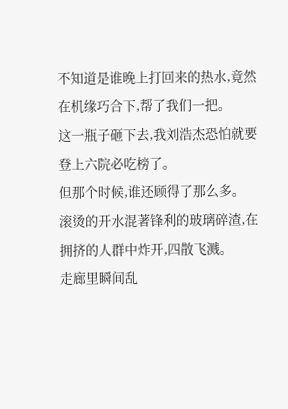不知道是谁晚上打回来的热水,竟然在机缘巧合下,帮了我们一把。
这一瓶子砸下去,我刘浩杰恐怕就要登上六院必吃榜了。
但那个时候,谁还顾得了那么多。
滚烫的开水混著锋利的玻璃碎渣,在拥挤的人群中炸开,四散飞溅。
走廊里瞬间乱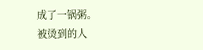成了一锅粥。
被烫到的人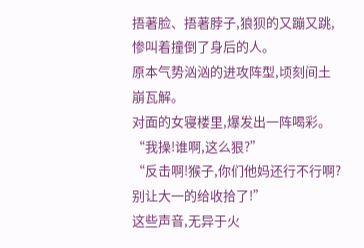捂著脸、捂著脖子,狼狈的又蹦又跳,惨叫着撞倒了身后的人。
原本气势汹汹的进攻阵型,顷刻间土崩瓦解。
对面的女寝楼里,爆发出一阵喝彩。
“我操!谁啊,这么狠?”
“反击啊!猴子,你们他妈还行不行啊?别让大一的给收拾了!”
这些声音,无异于火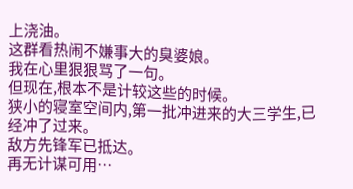上浇油。
这群看热闹不嫌事大的臭婆娘。
我在心里狠狠骂了一句。
但现在,根本不是计较这些的时候。
狭小的寝室空间内,第一批冲进来的大三学生,已经冲了过来。
敌方先锋军已抵达。
再无计谋可用…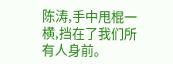陈涛,手中甩棍一横,挡在了我们所有人身前。